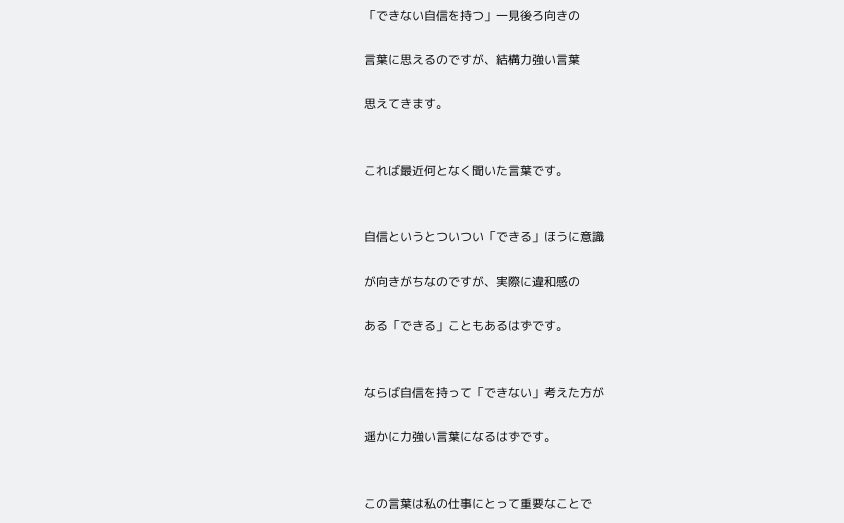「できない自信を持つ」一見後ろ向きの

言葉に思えるのですが、結構力強い言葉

思えてきます。


これば最近何となく聞いた言葉です。


自信というとついつい「できる」ほうに意識

が向きがちなのですが、実際に違和感の

ある「できる」こともあるはずです。


ならば自信を持って「できない」考えた方が

遥かに力強い言葉になるはずです。


この言葉は私の仕事にとって重要なことで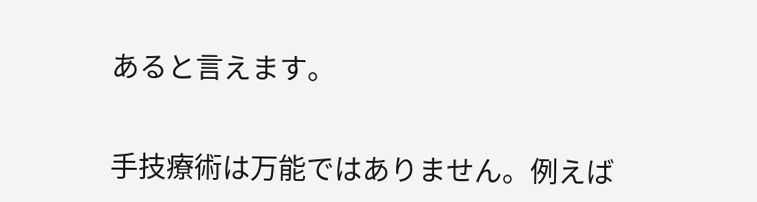あると言えます。


手技療術は万能ではありません。例えば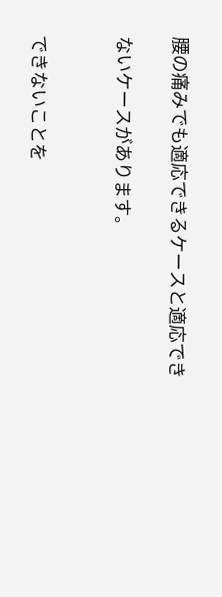腰の痛みでも適応できるケースと適応でき

ないケースがあります。


できないことを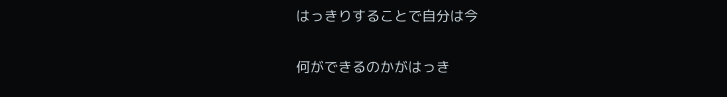はっきりすることで自分は今

何ができるのかがはっき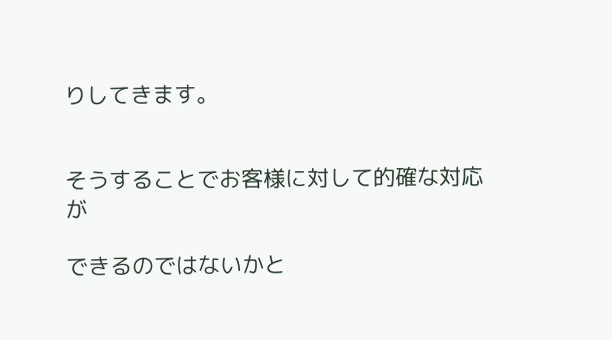りしてきます。


そうすることでお客様に対して的確な対応が

できるのではないかと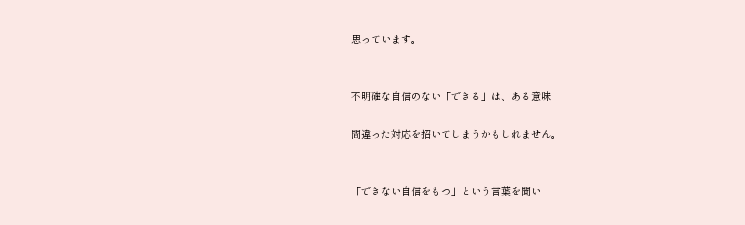思っています。


不明確な自信のない「できる」は、ある意味

間違った対応を招いてしまうかもしれません。


「できない自信をもつ」という言葉を聞い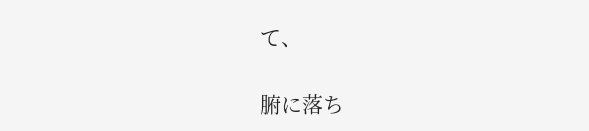て、

腑に落ち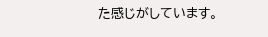た感じがしています。